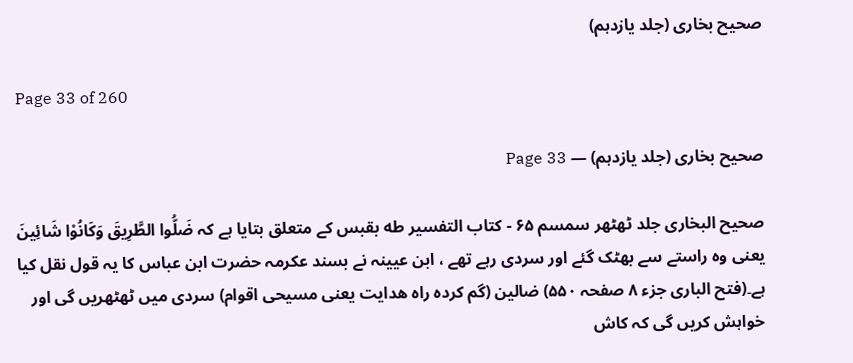صحیح بخاری (جلد یازدہم)

Page 33 of 260

صحیح بخاری (جلد یازدہم) — Page 33

صحيح البخاری جلد ٹھٹھر سمسم ۶۵ - كتاب التفسير طه بقبس کے متعلق بتایا ہے کہ ضَلُّوا الطَّرِيقَ وَكَانُوْا شَائِینَ یعنی وہ راستے سے بھٹک گئے اور سردی رہے تھے ، ابن عیینہ نے بسند عکرمہ حضرت ابن عباس کا یہ قول نقل کیا ہے۔(فتح الباری جزء ۸ صفحہ ۵۵۰) ضالین (گم کرده راه هدایت یعنی مسیحی اقوام) سردی میں ٹھٹھریں گی اور خواہش کریں گی کہ کاش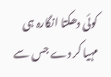کوئی دھکتا انگارہ ہی مہیا کر دے جس سے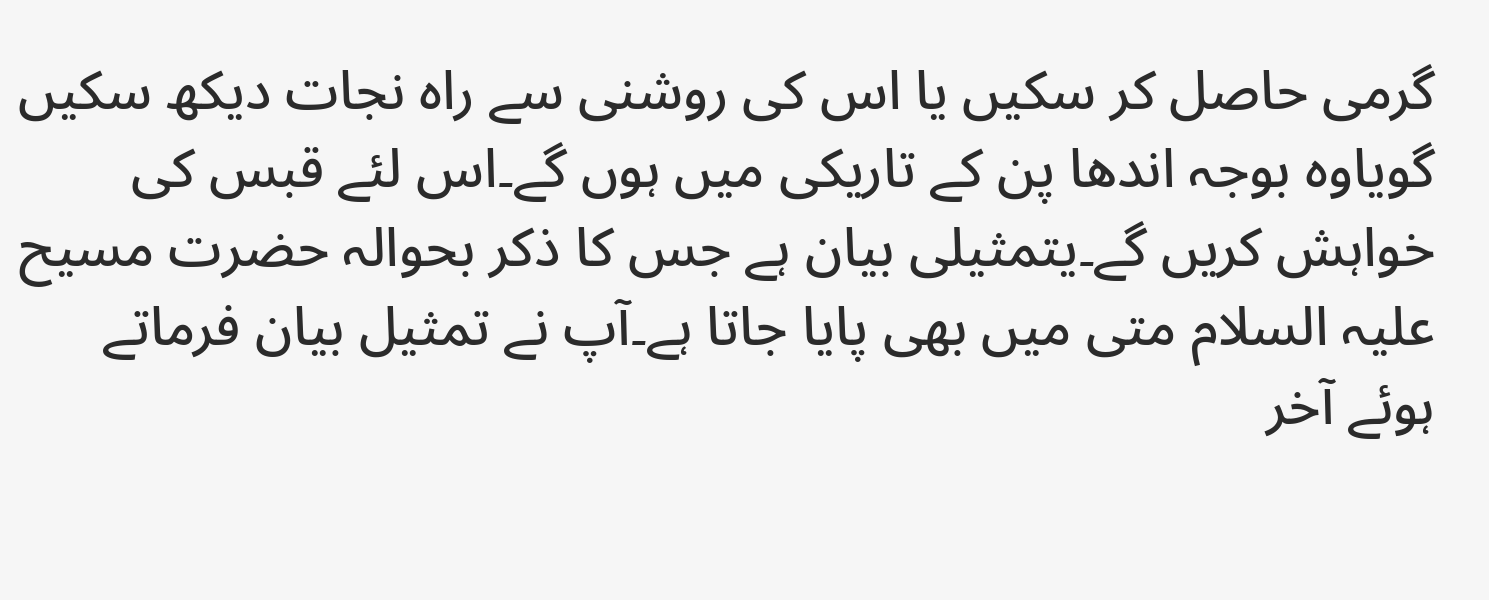گرمی حاصل کر سکیں یا اس کی روشنی سے راہ نجات دیکھ سکیں گویاوہ بوجہ اندھا پن کے تاریکی میں ہوں گے۔اس لئے قبس کی خواہش کریں گے۔یتمثیلی بیان ہے جس کا ذکر بحوالہ حضرت مسیح علیہ السلام متی میں بھی پایا جاتا ہے۔آپ نے تمثیل بیان فرماتے ہوئے آخر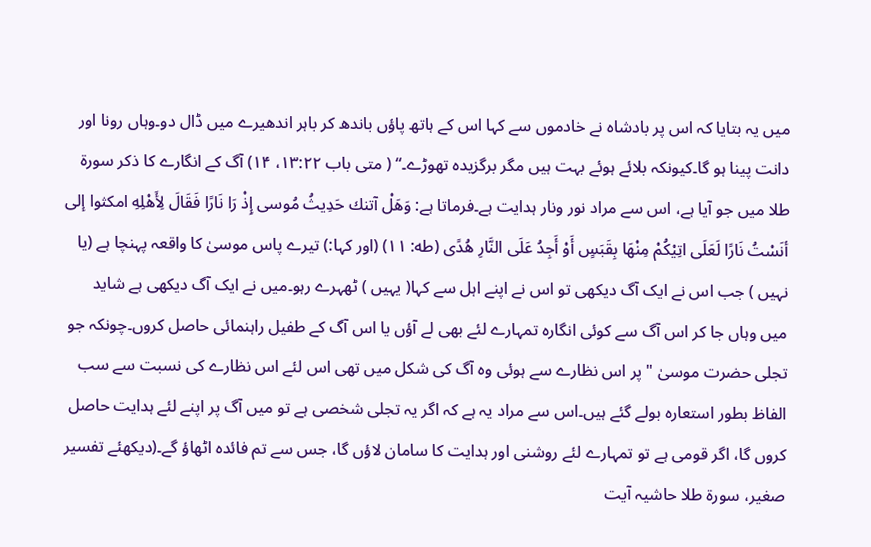میں یہ بتایا کہ اس پر بادشاہ نے خادموں سے کہا اس کے ہاتھ پاؤں باندھ کر باہر اندھیرے میں ڈال دو۔وہاں رونا اور دانت پینا ہو گا۔کیونکہ بلائے ہوئے بہت ہیں مگر برگزیدہ تھوڑے۔“ ( متی باب ۱۳:۲۲، ۱۴) آگ کے انگارے کا ذکر سورۃ طلا میں جو آیا ہے، اس سے مراد نور ونار ہدایت ہے۔فرماتا ہے: وَهَلْ آتنك حَدِيثُ مُوسى إِذْ رَا نَارًا فَقَالَ لِأَهْلِهِ امكثوا إلى أنَسْتُ نَارًا لَعَلَى اتِيْكُمْ مِنْهَا بِقَبَسٍ أَوْ أَجِدُ عَلَى النَّارِ هُدًى (طه: ۱۱) (اور کہا:) تیرے پاس موسیٰ کا واقعہ پہنچا ہے (یا نہیں ) جب اس نے ایک آگ دیکھی تو اس نے اپنے اہل سے کہا( یہیں ) ٹھہرے رہو۔میں نے ایک آگ دیکھی ہے شاید میں وہاں جا کر اس آگ سے کوئی انگارہ تمہارے لئے بھی لے آؤں یا اس آگ کے طفیل راہنمائی حاصل کروں۔چونکہ جو تجلی حضرت موسیٰ " پر اس نظارے سے ہوئی وہ آگ کی شکل میں تھی اس لئے اس نظارے کی نسبت سے سب الفاظ بطور استعارہ بولے گئے ہیں۔اس سے مراد یہ ہے کہ اگر یہ تجلی شخصی ہے تو میں آگ پر اپنے لئے ہدایت حاصل کروں گا، اگر قومی ہے تو تمہارے لئے روشنی اور ہدایت کا سامان لاؤں گا، جس سے تم فائدہ اٹھاؤ گے۔(دیکھئے تفسیر صغیر، سورۃ طلا حاشیہ آیت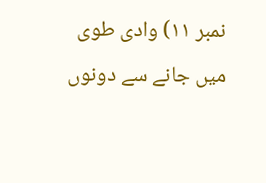نمبر ۱۱) وادی طوی میں جانے سے دونوں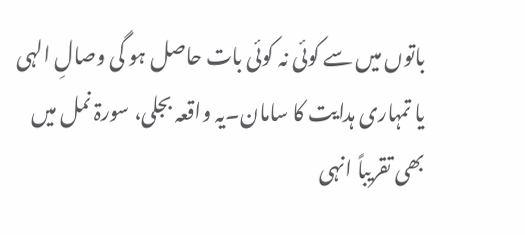باتوں میں سے کوئی نہ کوئی بات حاصل ہو گی وصالِ الہی یا تمہاری ہدایت کا سامان۔یہ واقعہ بجلی، سورۃ نمل میں بھی تقریباً انہی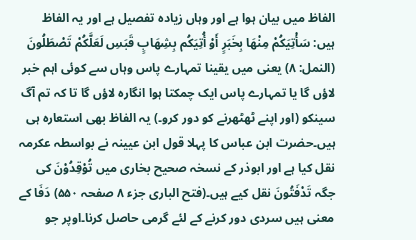الفاظ میں بیان ہوا ہے اور وہاں زیادہ تفصیل ہے اور یہ الفاظ ہیں: سَأْتِيَكُمْ مِنْهَا بِخَبَرٍ أَوْ أُتِيَكُم بِشِهَابٍ قَبَسِ لَعَلَّكُمْ تَصْطَلُونَ (النمل: ۸) یعنی میں یقینا تمہارے پاس وہاں سے کوئی اہم خبر لاؤں گا یا تمہارے پاس ایک چمکتا ہوا انگارہ لاؤں گا تا کہ تم آگ سینکو (اور اپنے ٹھٹھرنے کو دور کرو۔) یہ الفاظ بھی استعارہ ہی ہیں۔حضرت ابن عباس کا پہلا قول ابن عیینہ نے بواسطہ عکرمہ نقل کیا ہے اور ابوذر کے نسخہ صحیح بخاری میں تُوْقِدُوْنَ کی جگہ تَدْفَتُونَ نقل کیے ہیں۔(فتح الباری جزء ۸ صفحہ ۵۵۰) دَفَا کے معنی ہیں سردی دور کرنے کے لئے گرمی حاصل کرنا۔اوپر جو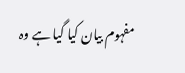مفہوم بیان کیا گیا ہے وہ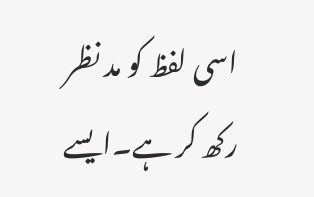اسی لفظ کو مد نظر رکھ کر ہے۔ایسے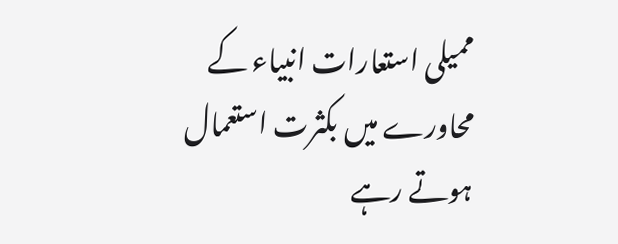ممیلی استعارات انبیاء کے محاورے میں بکثرت استعمال ہوتے رہے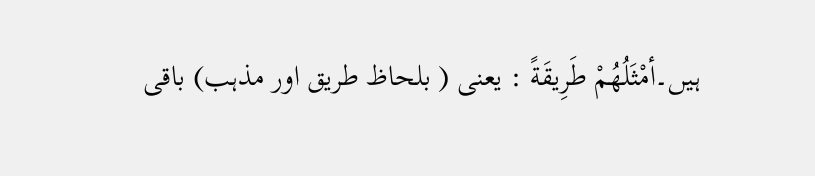ہیں۔أمْثَلُهُمْ طَرِيقَةً : يعنى ( بلحاظ طریق اور مذہب) باقی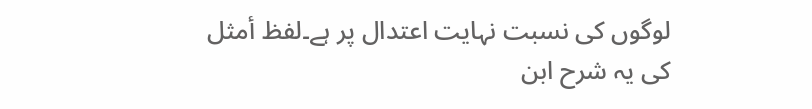لوگوں کی نسبت نہایت اعتدال پر ہے۔لفظ أمثل کی یہ شرح ابن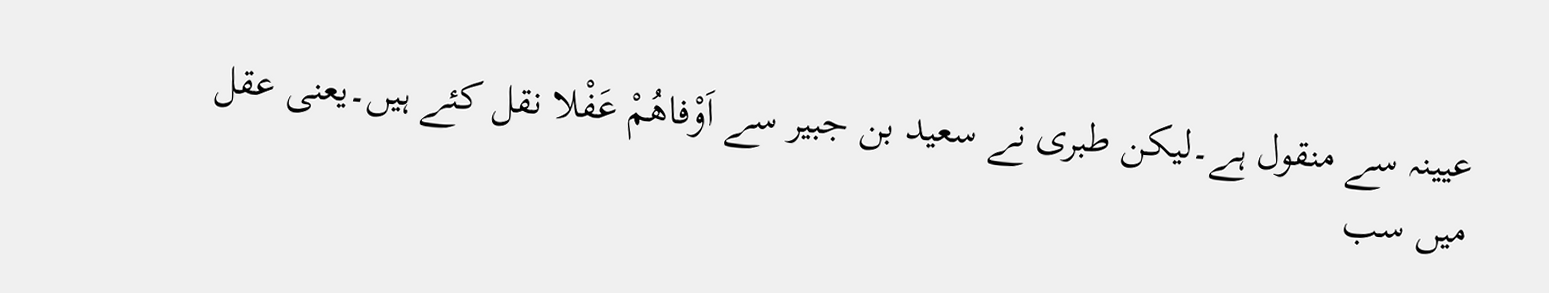عیینہ سے منقول ہے۔لیکن طبری نے سعید بن جبیر سے اَوْفاهُمْ عَفْلا نقل کئے ہیں۔یعنی عقل میں سب